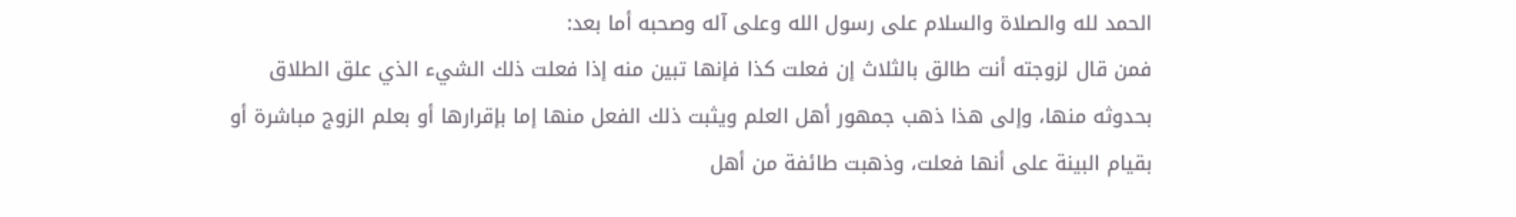الحمد لله والصلاة والسلام على رسول الله وعلى آله وصحبه أما بعد:
فمن قال لزوجته أنت طالق بالثلاث إن فعلت كذا فإنها تبين منه إذا فعلت ذلك الشيء الذي علق الطلاق بحدوثه منها، وإلى هذا ذهب جمهور أهل العلم ويثبت ذلك الفعل منها إما بإقرارها أو بعلم الزوج مباشرة أو بقيام البينة على أنها فعلت، وذهبت طائفة من أهل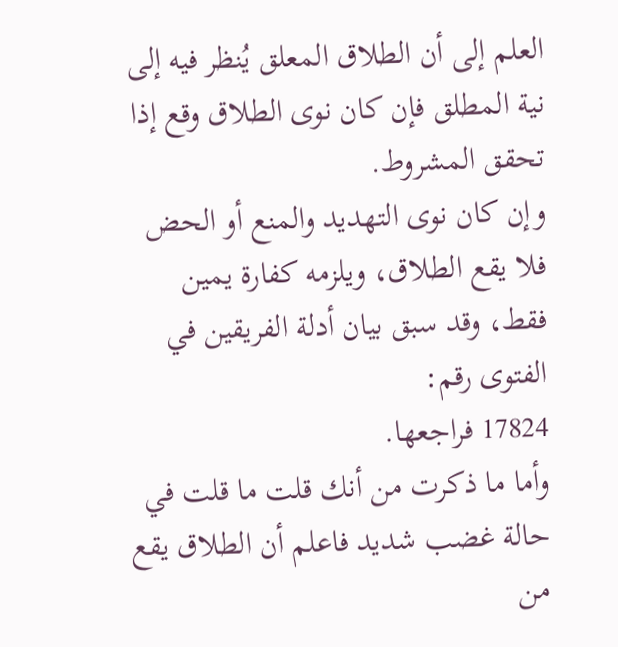العلم إلى أن الطلاق المعلق يُنظر فيه إلى نية المطلق فإن كان نوى الطلاق وقع إذا تحقق المشروط.
وإن كان نوى التهديد والمنع أو الحض فلا يقع الطلاق، ويلزمه كفارة يمين فقط، وقد سبق بيان أدلة الفريقين في الفتوى رقم:
17824 فراجعها.
وأما ما ذكرت من أنك قلت ما قلت في حالة غضب شديد فاعلم أن الطلاق يقع من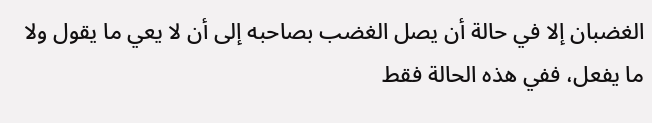الغضبان إلا في حالة أن يصل الغضب بصاحبه إلى أن لا يعي ما يقول ولا ما يفعل، ففي هذه الحالة فقط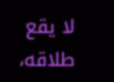لا يقع طلاقه،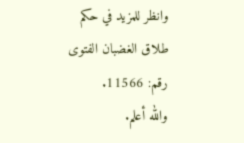وانظر للمزيد في حكم طلاق الغضبان الفتوى رقم: 11566.
والله أعلم.